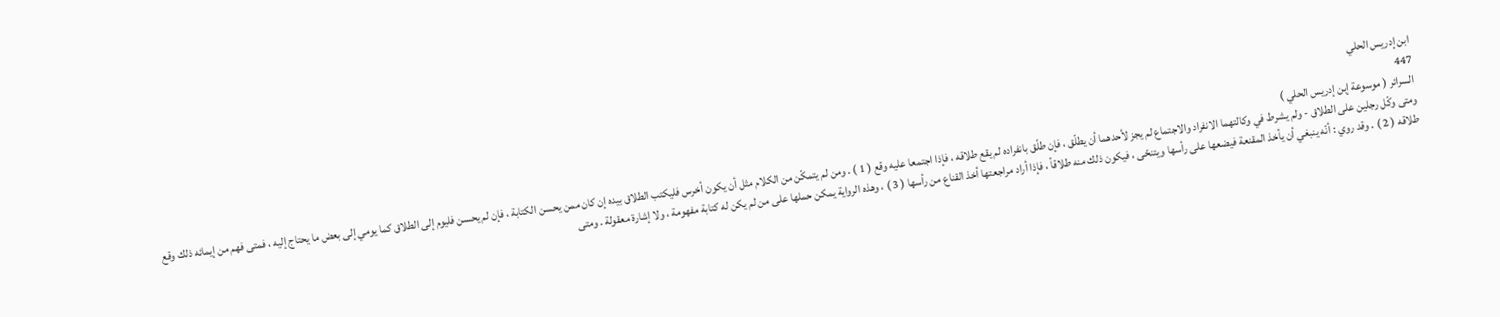ابن إدريس الحلي
447
السرائر ( موسوعة إبن إدريس الحلي )
ومتى وكّل رجلين على الطلاق - ولم يشرط في وكالتهما الانفراد والاجتماع لم يجز لأحدهما أن يطلّق ، فإن طلّق بانفراده لم يقع طلاقه ، فإذا اجتمعا عليه وقع ( 1 ) . ومن لم يتمكّن من الكلام مثل أن يكون أخرس فليكتب الطلاق بيده إن كان ممن يحسن الكتابة ، فإن لم يحسن فليوم إلى الطلاق كما يومي إلى بعض ما يحتاج إليه ، فمتى فهم من إيمائه ذلك وقع طلاقه ( 2 ) . وقد روي : أنّه ينبغي أن يأخذ المقنعة فيضعها على رأسها ويتنحّى ، فيكون ذلك منه طلاقاً ، فإذا أراد مراجعتها أخذ القناع من رأسها ( 3 ) ، وهذه الرواية يمكن حملها على من لم يكن له كتابة مفهومة ، ولا إشارة معقولة . ومتى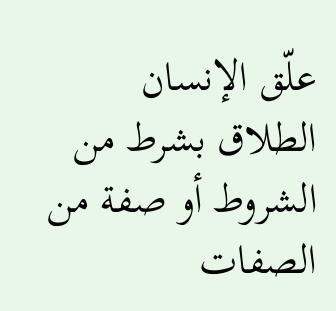علّق الإنسان الطلاق بشرط من الشروط أو صفة من الصفات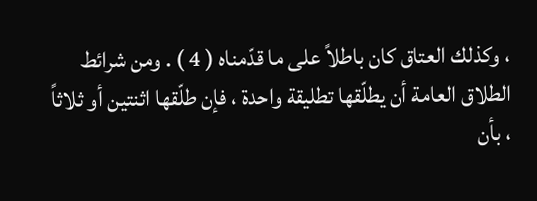، وكذلك العتاق كان باطلاً على ما قدّمناه ( 4 ) . ومن شرائط الطلاق العامة أن يطلّقها تطليقة واحدة ، فإن طلّقها اثنتين أو ثلاثاً ، بأن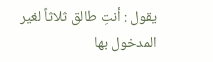يقول : أنتِ طالق ثلاثاً لغير المدخول بها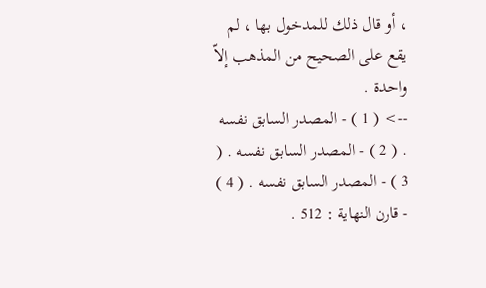، أو قال ذلك للمدخول بها ، لم يقع على الصحيح من المذهب إلاّ واحدة .
--> ( 1 ) - المصدر السابق نفسه . ( 2 ) - المصدر السابق نفسه . ( 3 ) - المصدر السابق نفسه . ( 4 ) - قارن النهاية : 512 .